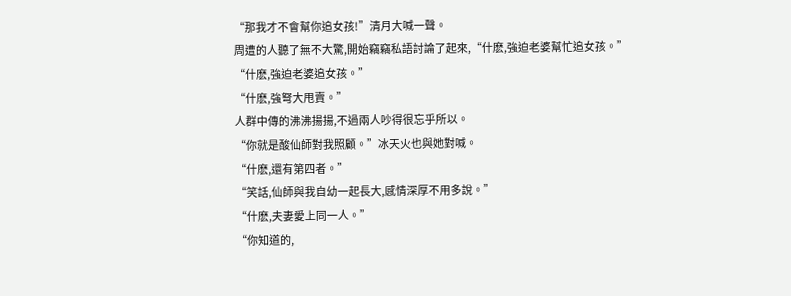“那我才不會幫你追女孩!”清月大喊一聲。
周遭的人聽了無不大驚,開始竊竊私語討論了起來,“什麽,強迫老婆幫忙追女孩。”
“什麽,強迫老婆追女孩。”
“什麽,強弩大甩賣。”
人群中傳的沸沸揚揚,不過兩人吵得很忘乎所以。
“你就是酸仙師對我照顧。”冰天火也與她對喊。
“什麽,還有第四者。”
“笑話,仙師與我自幼一起長大,感情深厚不用多說。”
“什麽,夫妻愛上同一人。”
“你知道的,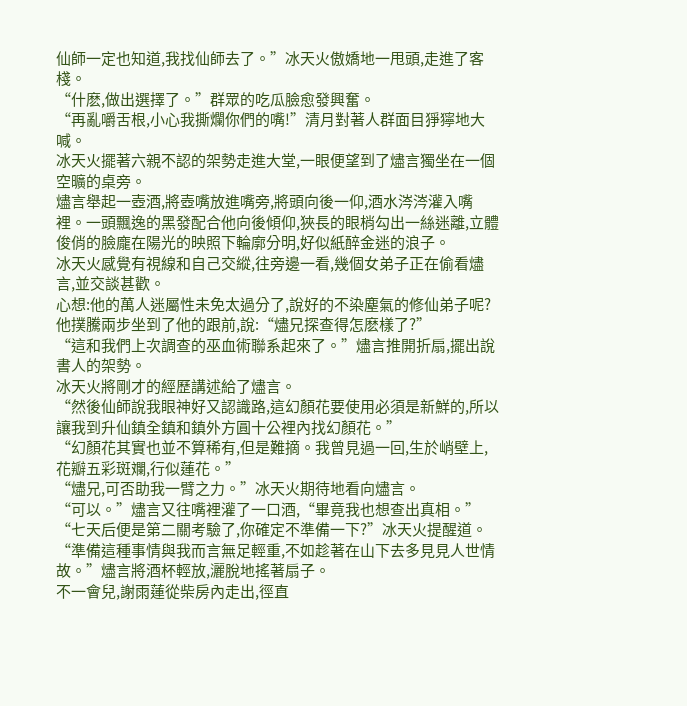仙師一定也知道,我找仙師去了。”冰天火傲嬌地一甩頭,走進了客棧。
“什麽,做出選擇了。”群眾的吃瓜臉愈發興奮。
“再亂嚼舌根,小心我撕爛你們的嘴!”清月對著人群面目猙獰地大喊。
冰天火擺著六親不認的架勢走進大堂,一眼便望到了燼言獨坐在一個空曠的桌旁。
燼言舉起一壺酒,將壺嘴放進嘴旁,將頭向後一仰,酒水涔涔灌入嘴裡。一頭飄逸的黑發配合他向後傾仰,狹長的眼梢勾出一絲迷離,立體俊俏的臉龐在陽光的映照下輪廓分明,好似紙醉金迷的浪子。
冰天火感覺有視線和自己交縱,往旁邊一看,幾個女弟子正在偷看燼言,並交談甚歡。
心想:他的萬人迷屬性未免太過分了,說好的不染塵氣的修仙弟子呢?
他撲騰兩步坐到了他的跟前,說:“燼兄探查得怎麽樣了?”
“這和我們上次調查的巫血術聯系起來了。”燼言推開折扇,擺出說書人的架勢。
冰天火將剛才的經歷講述給了燼言。
“然後仙師說我眼神好又認識路,這幻顏花要使用必須是新鮮的,所以讓我到升仙鎮全鎮和鎮外方圓十公裡內找幻顏花。”
“幻顏花其實也並不算稀有,但是難摘。我曾見過一回,生於峭壁上,花瓣五彩斑斕,行似蓮花。”
“燼兄,可否助我一臂之力。”冰天火期待地看向燼言。
“可以。”燼言又往嘴裡灌了一口酒,“畢竟我也想查出真相。”
“七天后便是第二關考驗了,你確定不準備一下?”冰天火提醒道。
“準備這種事情與我而言無足輕重,不如趁著在山下去多見見人世情故。”燼言將酒杯輕放,灑脫地搖著扇子。
不一會兒,謝雨蓮從柴房內走出,徑直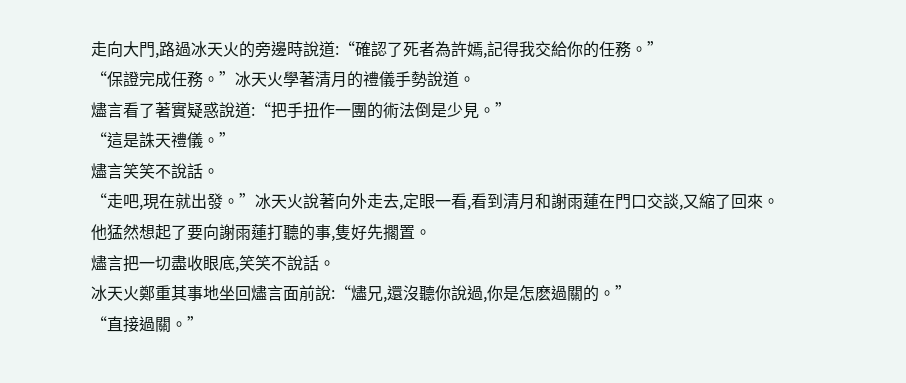走向大門,路過冰天火的旁邊時說道:“確認了死者為許嫣,記得我交給你的任務。”
“保證完成任務。”冰天火學著清月的禮儀手勢說道。
燼言看了著實疑惑說道:“把手扭作一團的術法倒是少見。”
“這是誅天禮儀。”
燼言笑笑不說話。
“走吧,現在就出發。”冰天火說著向外走去,定眼一看,看到清月和謝雨蓮在門口交談,又縮了回來。
他猛然想起了要向謝雨蓮打聽的事,隻好先擱置。
燼言把一切盡收眼底,笑笑不說話。
冰天火鄭重其事地坐回燼言面前說:“燼兄,還沒聽你說過,你是怎麽過關的。”
“直接過關。”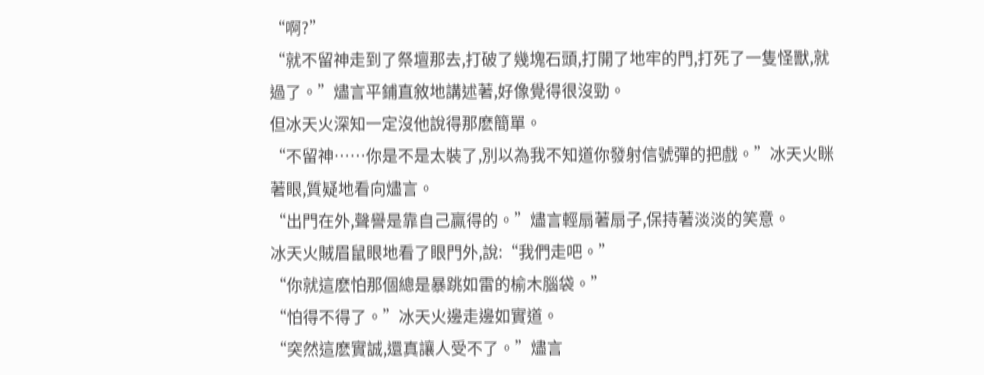“啊?”
“就不留神走到了祭壇那去,打破了幾塊石頭,打開了地牢的門,打死了一隻怪獸,就過了。”燼言平鋪直敘地講述著,好像覺得很沒勁。
但冰天火深知一定沒他說得那麽簡單。
“不留神……你是不是太裝了,別以為我不知道你發射信號彈的把戲。”冰天火眯著眼,質疑地看向燼言。
“出門在外,聲譽是靠自己贏得的。”燼言輕扇著扇子,保持著淡淡的笑意。
冰天火賊眉鼠眼地看了眼門外,說:“我們走吧。”
“你就這麽怕那個總是暴跳如雷的榆木腦袋。”
“怕得不得了。”冰天火邊走邊如實道。
“突然這麽實誠,還真讓人受不了。”燼言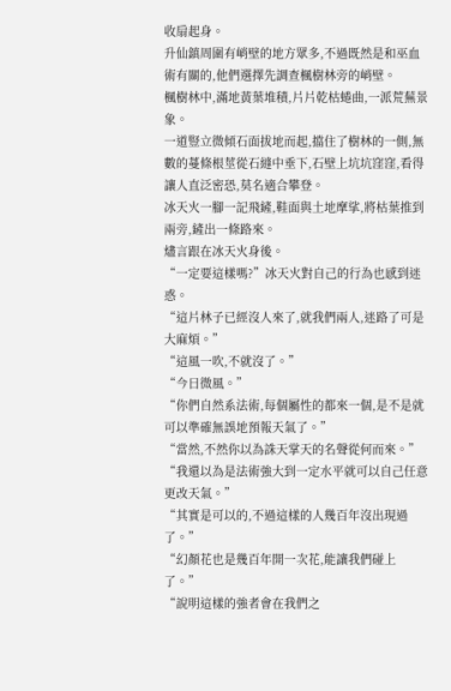收扇起身。
升仙鎮周圍有峭壁的地方眾多,不過既然是和巫血術有關的,他們選擇先調查楓樹林旁的峭壁。
楓樹林中,滿地黃葉堆積,片片乾枯蜷曲,一派荒蕪景象。
一道豎立微傾石面拔地而起,擋住了樹林的一側,無數的蔓條根莖從石縫中垂下,石壁上坑坑窪窪,看得讓人直泛密恐,莫名適合攀登。
冰天火一腳一記飛鏟,鞋面與土地摩挲,將枯葉推到兩旁,鏟出一條路來。
燼言跟在冰天火身後。
“一定要這樣嗎?”冰天火對自己的行為也感到迷惑。
“這片林子已經沒人來了,就我們兩人,迷路了可是大麻煩。”
“這風一吹,不就沒了。”
“今日微風。”
“你們自然系法術,每個屬性的都來一個,是不是就可以準確無誤地預報天氣了。”
“當然,不然你以為誅天掌天的名聲從何而來。”
“我還以為是法術強大到一定水平就可以自己任意更改天氣。”
“其實是可以的,不過這樣的人幾百年沒出現過了。”
“幻顏花也是幾百年開一次花,能讓我們碰上了。”
“說明這樣的強者會在我們之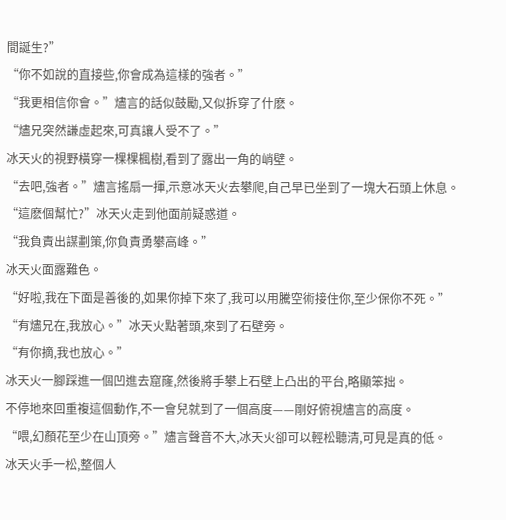間誕生?”
“你不如說的直接些,你會成為這樣的強者。”
“我更相信你會。”燼言的話似鼓勵,又似拆穿了什麽。
“燼兄突然謙虛起來,可真讓人受不了。”
冰天火的視野橫穿一棵棵楓樹,看到了露出一角的峭壁。
“去吧,強者。”燼言搖扇一揮,示意冰天火去攀爬,自己早已坐到了一塊大石頭上休息。
“這麽個幫忙?”冰天火走到他面前疑惑道。
“我負責出謀劃策,你負責勇攀高峰。”
冰天火面露難色。
“好啦,我在下面是善後的,如果你掉下來了,我可以用騰空術接住你,至少保你不死。”
“有燼兄在,我放心。”冰天火點著頭,來到了石壁旁。
“有你摘,我也放心。”
冰天火一腳踩進一個凹進去窟窿,然後將手攀上石壁上凸出的平台,略顯笨拙。
不停地來回重複這個動作,不一會兒就到了一個高度——剛好俯視燼言的高度。
“喂,幻顏花至少在山頂旁。”燼言聲音不大,冰天火卻可以輕松聽清,可見是真的低。
冰天火手一松,整個人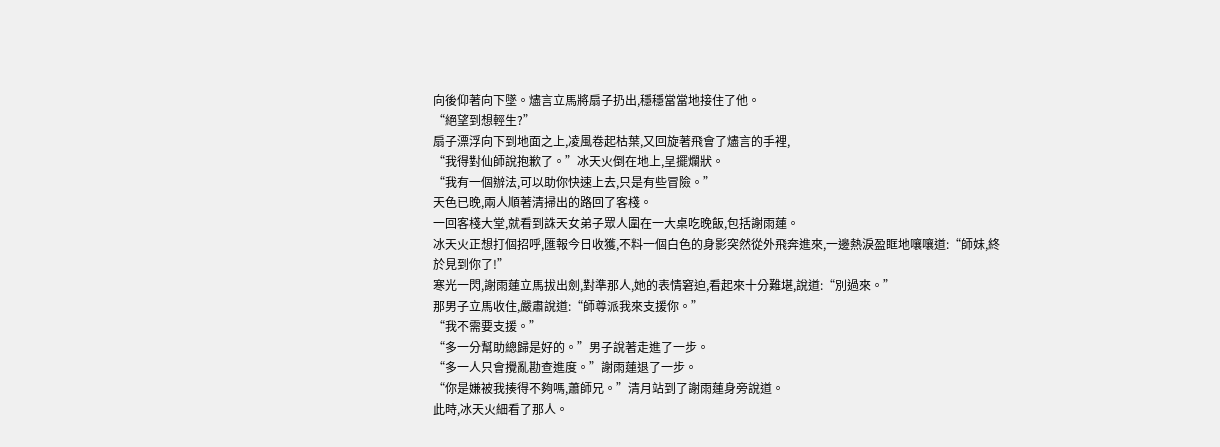向後仰著向下墜。燼言立馬將扇子扔出,穩穩當當地接住了他。
“絕望到想輕生?”
扇子漂浮向下到地面之上,凌風卷起枯葉,又回旋著飛會了燼言的手裡,
“我得對仙師說抱歉了。”冰天火倒在地上,呈擺爛狀。
“我有一個辦法,可以助你快速上去,只是有些冒險。”
天色已晚,兩人順著清掃出的路回了客棧。
一回客棧大堂,就看到誅天女弟子眾人圍在一大桌吃晚飯,包括謝雨蓮。
冰天火正想打個招呼,匯報今日收獲,不料一個白色的身影突然從外飛奔進來,一邊熱淚盈眶地嚷嚷道:“師妹,終於見到你了!”
寒光一閃,謝雨蓮立馬拔出劍,對準那人,她的表情窘迫,看起來十分難堪,說道:“別過來。”
那男子立馬收住,嚴肅說道:“師尊派我來支援你。”
“我不需要支援。”
“多一分幫助總歸是好的。”男子說著走進了一步。
“多一人只會攪亂勘查進度。”謝雨蓮退了一步。
“你是嫌被我揍得不夠嗎,蕭師兄。”清月站到了謝雨蓮身旁說道。
此時,冰天火細看了那人。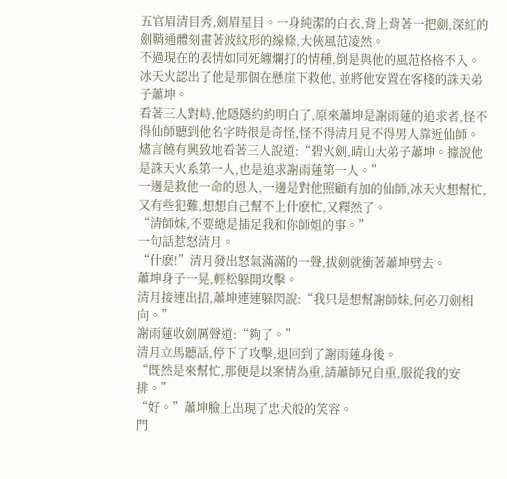五官眉清目秀,劍眉星目。一身純潔的白衣,背上背著一把劍,深紅的劍鞘通體刻畫著波紋形的線條,大俠風范凌然。
不過現在的表情如同死纏爛打的情種,倒是與他的風范格格不入。
冰天火認出了他是那個在懸崖下救他, 並將他安置在客棧的誅天弟子蕭坤。
看著三人對峙,他隱隱約約明白了,原來蕭坤是謝雨蓮的追求者,怪不得仙師聽到他名字時很是奇怪,怪不得清月見不得男人靠近仙師。
燼言饒有興致地看著三人說道:“碧火劍,晴山大弟子蕭坤。據說他是誅天火系第一人,也是追求謝雨蓮第一人。”
一邊是救他一命的恩人,一邊是對他照顧有加的仙師,冰天火想幫忙,又有些犯難,想想自己幫不上什麽忙,又釋然了。
“清師妹,不要總是插足我和你師姐的事。”
一句話惹怒清月。
“什麽!”清月發出怒氣滿滿的一聲,拔劍就衝著蕭坤劈去。
蕭坤身子一晃,輕松躲開攻擊。
清月接連出招,蕭坤連連躲閃說:“我只是想幫謝師妹,何必刀劍相向。”
謝雨蓮收劍厲聲道:“夠了。”
清月立馬聽話,停下了攻擊,退回到了謝雨蓮身後。
“既然是來幫忙,那便是以案情為重,請蕭師兄自重,服從我的安排。”
“好。”蕭坤臉上出現了忠犬般的笑容。
門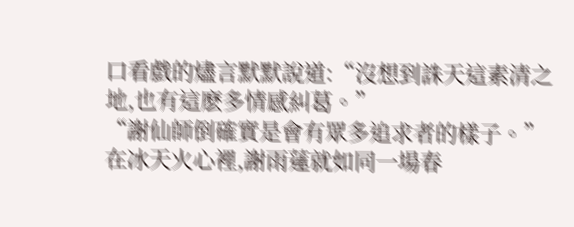口看戲的燼言默默說道:“沒想到誅天這素清之地,也有這麽多情感糾葛。”
“謝仙師倒確實是會有眾多追求者的樣子。”
在冰天火心裡,謝雨蓮就如同一場春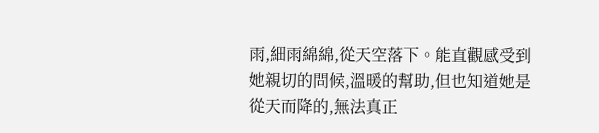雨,細雨綿綿,從天空落下。能直觀感受到她親切的問候,溫暖的幫助,但也知道她是從天而降的,無法真正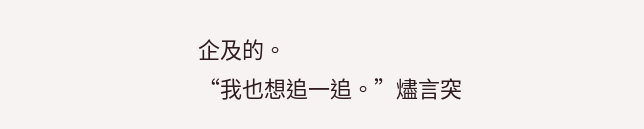企及的。
“我也想追一追。”燼言突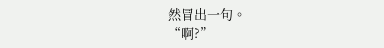然冒出一句。
“啊?”